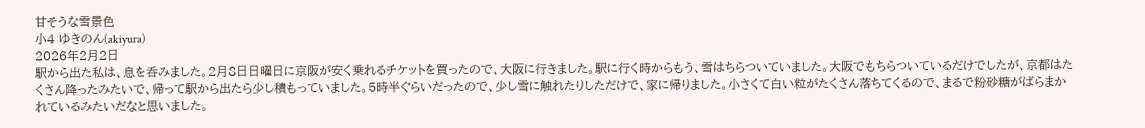甘そうな雪景色
小4 ゆきのん(akiyura)
2026年2月2日
駅から出た私は、息を呑みました。2月8日日曜日に京阪が安く乗れるチケットを買ったので、大阪に行きました。駅に行く時からもう、雪はちらついていました。大阪でもちらついているだけでしたが、京都はたくさん降ったみたいで、帰って駅から出たら少し積もっていました。5時半ぐらいだったので、少し雪に触れたりしただけで、家に帰りました。小さくて白い粒がたくさん落ちてくるので、まるで粉砂糖がばらまかれているみたいだなと思いました。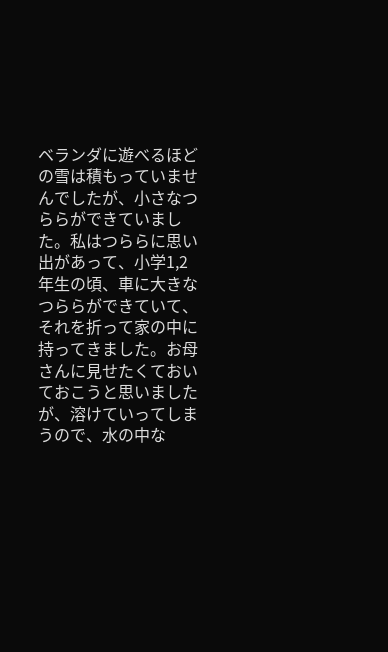ベランダに遊べるほどの雪は積もっていませんでしたが、小さなつららができていました。私はつららに思い出があって、小学1,2年生の頃、車に大きなつららができていて、それを折って家の中に持ってきました。お母さんに見せたくておいておこうと思いましたが、溶けていってしまうので、水の中な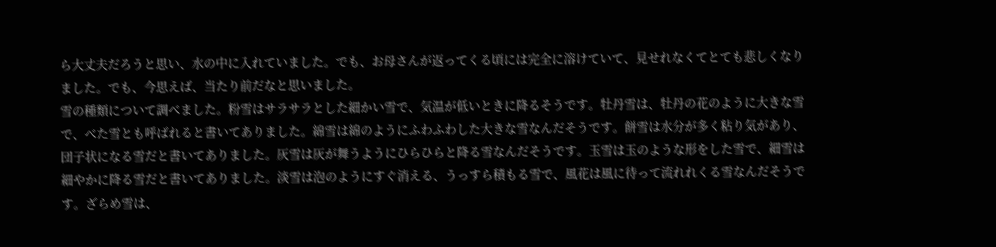ら大丈夫だろうと思い、水の中に入れていました。でも、お母さんが返ってくる頃には完全に溶けていて、見せれなくてとても悲しくなりました。でも、今思えば、当たり前だなと思いました。
雪の種類について調べました。粉雪はサラサラとした細かい雪で、気温が低いときに降るそうです。牡丹雪は、牡丹の花のように大きな雪で、べた雪とも呼ばれると書いてありました。綿雪は綿のようにふわふわした大きな雪なんだそうです。餅雪は水分が多く粘り気があり、団子状になる雪だと書いてありました。灰雪は灰が舞うようにひらひらと降る雪なんだそうです。玉雪は玉のような形をした雪で、細雪は細やかに降る雪だと書いてありました。淡雪は泡のようにすぐ消える、うっすら積もる雪で、風花は風に待って流れれくる雪なんだそうです。ざらめ雪は、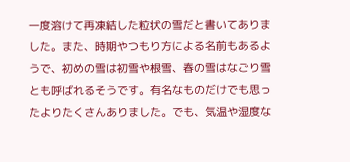一度溶けて再凍結した粒状の雪だと書いてありました。また、時期やつもり方による名前もあるようで、初めの雪は初雪や根雪、春の雪はなごり雪とも呼ばれるそうです。有名なものだけでも思ったよりたくさんありました。でも、気温や湿度な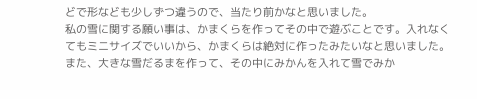どで形なども少しずつ違うので、当たり前かなと思いました。
私の雪に関する願い事は、かまくらを作ってその中で遊ぶことです。入れなくてもミニサイズでいいから、かまくらは絶対に作ったみたいなと思いました。また、大きな雪だるまを作って、その中にみかんを入れて雪でみか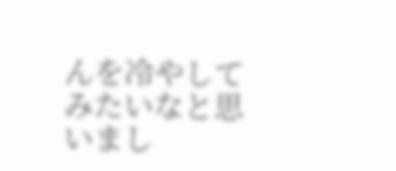んを冷やしてみたいなと思いまし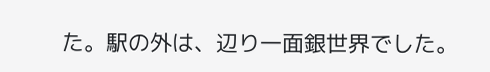た。駅の外は、辺り一面銀世界でした。